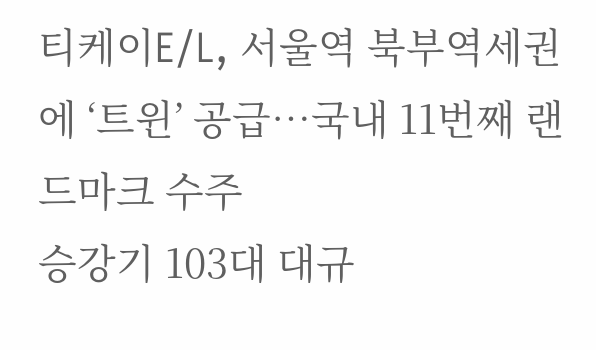티케이E/L, 서울역 북부역세권에 ‘트윈’ 공급…국내 11번째 랜드마크 수주
승강기 103대 대규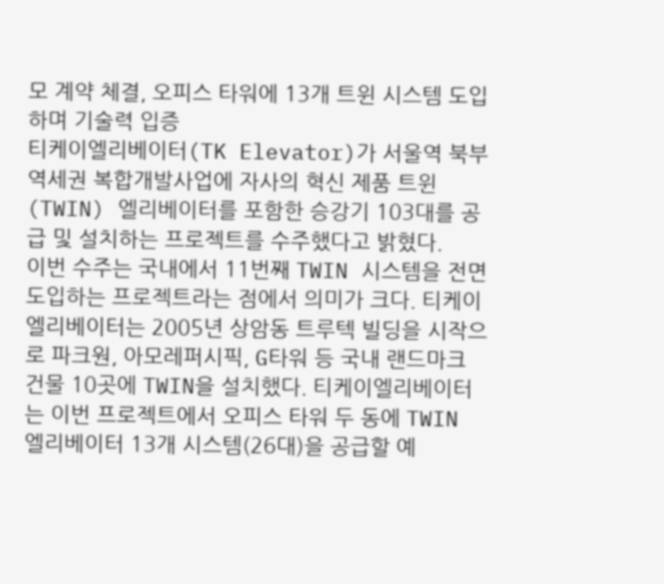모 계약 체결, 오피스 타워에 13개 트윈 시스템 도입하며 기술력 입증
티케이엘리베이터(TK Elevator)가 서울역 북부역세권 복합개발사업에 자사의 혁신 제품 트윈(TWIN) 엘리베이터를 포함한 승강기 103대를 공급 및 설치하는 프로젝트를 수주했다고 밝혔다.
이번 수주는 국내에서 11번째 TWIN 시스템을 전면 도입하는 프로젝트라는 점에서 의미가 크다. 티케이엘리베이터는 2005년 상암동 트루텍 빌딩을 시작으로 파크원, 아모레퍼시픽, G타워 등 국내 랜드마크 건물 10곳에 TWIN을 설치했다. 티케이엘리베이터는 이번 프로젝트에서 오피스 타워 두 동에 TWIN 엘리베이터 13개 시스템(26대)을 공급할 예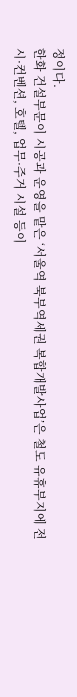정이다.
한화 건설부문이 시공과 운영을 맡은 ‘서울역 북부역세권 복합개발사업’은 철도 유휴부지에 전시·컨벤션, 호텔, 업무·주거 시설 등이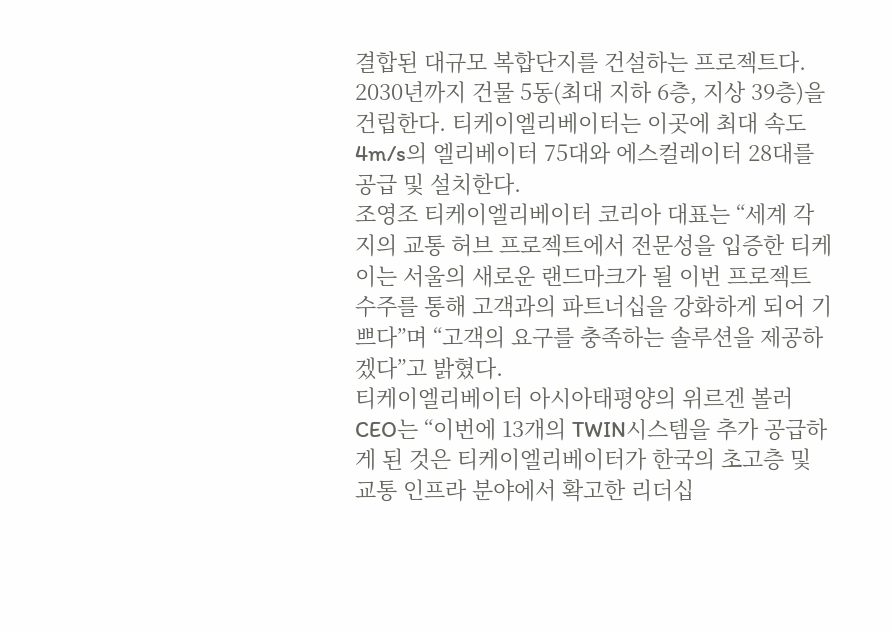결합된 대규모 복합단지를 건설하는 프로젝트다. 2030년까지 건물 5동(최대 지하 6층, 지상 39층)을 건립한다. 티케이엘리베이터는 이곳에 최대 속도 4m/s의 엘리베이터 75대와 에스컬레이터 28대를 공급 및 설치한다.
조영조 티케이엘리베이터 코리아 대표는 “세계 각지의 교통 허브 프로젝트에서 전문성을 입증한 티케이는 서울의 새로운 랜드마크가 될 이번 프로젝트 수주를 통해 고객과의 파트너십을 강화하게 되어 기쁘다”며 “고객의 요구를 충족하는 솔루션을 제공하겠다”고 밝혔다.
티케이엘리베이터 아시아태평양의 위르겐 볼러 CEO는 “이번에 13개의 TWIN시스템을 추가 공급하게 된 것은 티케이엘리베이터가 한국의 초고층 및 교통 인프라 분야에서 확고한 리더십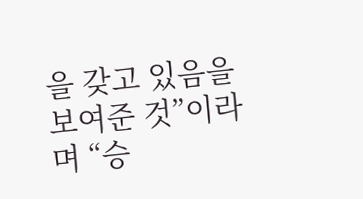을 갖고 있음을 보여준 것”이라며 “승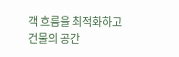객 흐름을 최적화하고 건물의 공간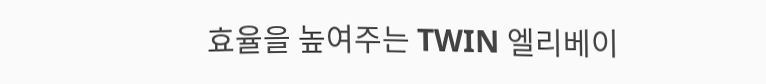효율을 높여주는 TWIN 엘리베이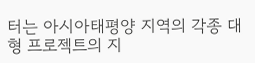터는 아시아태평양 지역의 각종 대형 프로젝트의 지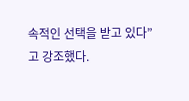속적인 선택을 받고 있다”고 강조했다.